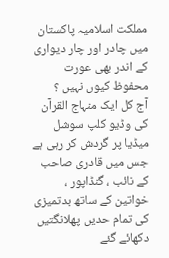مملکت اسلامیہ پاکستان میں چادر اور چار دیواری کے اندر بھی عورت محفوظ کیوں نہیں ؟
آج کل ایک منہاج القرآن کی وڈیو کلپ سوشل میڈیا پر گردش کر رہی ہے جس میں قادری صاحب کے نائب ، گنڈاپور ، خواتین کے ساتھ بدتمیزی کی تمام حدیں پھلانگتیں دکھائے گئے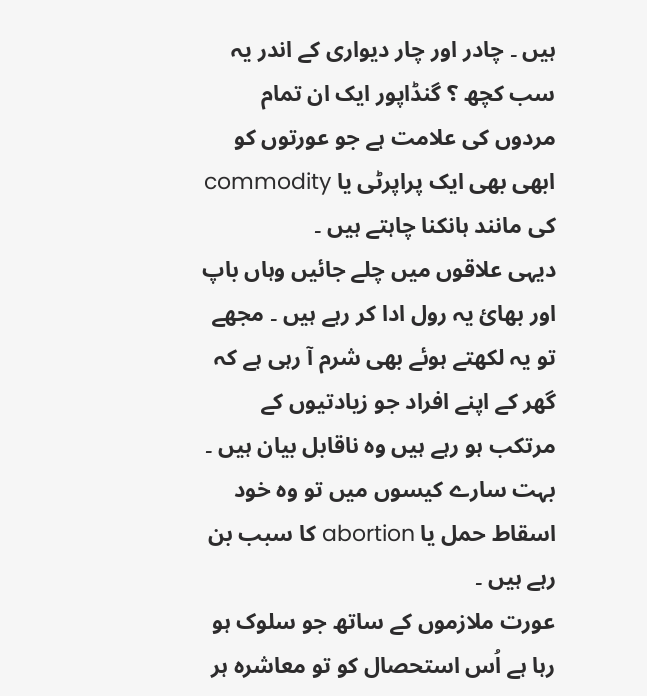ہیں ۔ چادر اور چار دیواری کے اندر یہ سب کچھ ؟ گنڈاپور ایک ان تمام مردوں کی علامت ہے جو عورتوں کو ابھی بھی ایک پراپرٹی یا commodity کی مانند ہانکنا چاہتے ہیں ۔
دیہی علاقوں میں چلے جائیں وہاں باپ اور بھائ یہ رول ادا کر رہے ہیں ۔ مجھے تو یہ لکھتے ہوئے بھی شرم آ رہی ہے کہ گھر کے اپنے افراد جو زیادتیوں کے مرتکب ہو رہے ہیں وہ ناقابل بیان ہیں ۔ بہت سارے کیسوں میں تو وہ خود اسقاط حمل یا abortion کا سبب بن رہے ہیں ۔
عورت ملازموں کے ساتھ جو سلوک ہو رہا ہے اُس استحصال کو تو معاشرہ ہر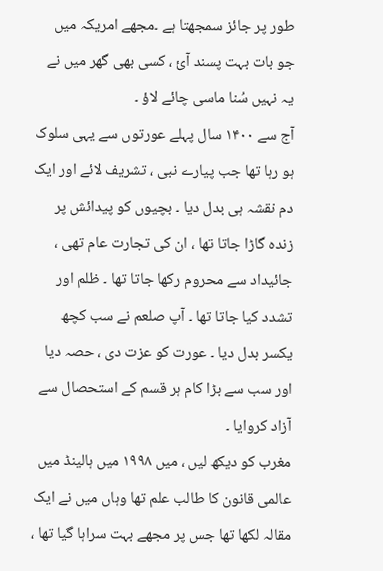طور پر جائز سمجھتا ہے ۔مجھے امریکہ میں جو بات بہت پسند آئ ، کسی بھی گھر میں نے یہ نہیں سُنا ماسی چائے لاؤ ۔
آج سے ۱۴۰۰ سال پہلے عورتوں سے یہی سلوک ہو رہا تھا جب پیارے نبی ، تشریف لائے اور ایک دم نقشہ ہی بدل دیا ۔ بچیوں کو پیدائش پر زندہ گاڑا جاتا تھا ، ان کی تجارت عام تھی ، جائیداد سے محروم رکھا جاتا تھا ۔ ظلم اور تشدد کیا جاتا تھا ۔ آپ صلعم نے سب کچھ یکسر بدل دیا ۔ عورت کو عزت دی ، حصہ دیا اور سب سے بڑا کام ہر قسم کے استحصال سے آزاد کروایا ۔
مغرب کو دیکھ لیں ، میں ۱۹۹۸ میں ہالینڈ میں عالمی قانون کا طالب علم تھا وہاں میں نے ایک مقالہ لکھا تھا جس پر مجھے بہت سراہا گیا تھا ،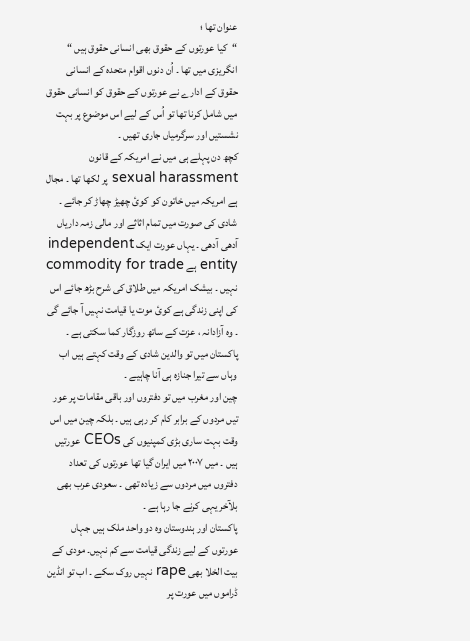عنوان تھا ؛
“کیا عورتوں کے حقوق بھی انسانی حقوق ہیں “
انگریزی میں تھا ۔ اُن دنوں اقوام متحدہ کے انسانی حقوق کے ادارے نے عورتوں کے حقوق کو انسانی حقوق میں شامل کرنا تھا تو اُس کے لیے اس موضوع پر بہت نشستیں اور سرگرمیاں جاری تھیں ۔
کچھ دن پہلے ہی میں نے امریکہ کے قانون sexual harassment پر لکھا تھا ۔ مجال ہے امریکہ میں خاتون کو کوئ چھیڑ چھاڑ کر جائے ۔ شادی کی صورت میں تمام اثاثے اور مالی زمہ داریاں آدھی آدھی ۔ یہاں عورت ایک independent entity ہے commodity for trade نہیں ۔ بیشک امریکہ میں طلاق کی شرح بڑھ جائے اس کی اپنی زندگی ہے کوئ موت یا قیامت نہیں آ جائے گی ۔ وہ آزادانہ ، عزت کے ساتھ روزگار کما سکتی ہے ۔ پاکستان میں تو والدین شادی کے وقت کہتے ہیں اب وہاں سے تیرا جنازہ ہی آنا چاہیے ۔
چین اور مغرب میں تو دفتروں اور باقی مقامات پر عور تیں مردوں کے برابر کام کر رہی ہیں ۔ بلکہ چین میں اس وقت بہت ساری بڑی کمپنیوں کی CEOs عورتیں ہیں ۔ میں ۲۰۰۷ میں ایران گیا تھا عورتوں کی تعداد دفتروں میں مردوں سے زیادہ تھی ۔ سعودی عرب بھی بلآخر یہی کرنے جا رہا ہے ۔
پاکستان اور ہندوستان وہ دو واحد ملک ہیں جہاں عورتوں کے لیے زندگی قیامت سے کم نہیں۔ مودی کے بیت الخلا بھی rape نہیں روک سکے ۔ اب تو انڈین ڈراموں میں عورت پر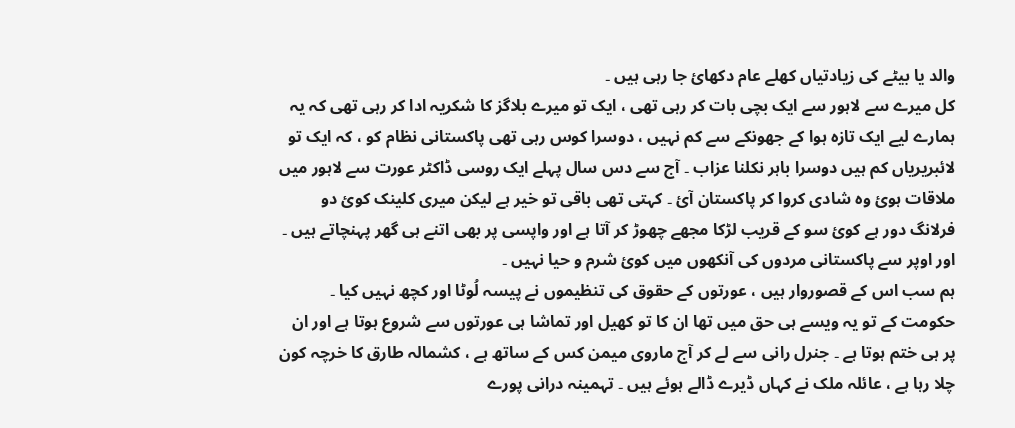والد یا بیٹے کی زیادتیاں کھلے عام دکھائ جا رہی ہیں ۔
کل میرے سے لاہور سے ایک بچی بات کر رہی تھی ، ایک تو میرے بلاگز کا شکریہ ادا کر رہی تھی کہ یہ ہمارے لیے ایک تازہ ہوا کے جھونکے سے کم نہیں ، دوسرا کوس رہی تھی پاکستانی نظام کو ، کہ ایک تو لائبریریاں کم ہیں دوسرا باہر نکلنا عزاب ۔ آج سے دس سال پہلے ایک روسی ڈاکٹر عورت سے لاہور میں ملاقات ہوئ وہ شادی کروا کر پاکستان آئ ۔ کہتی تھی باقی تو خیر ہے لیکن میری کلینک کوئ دو فرلانگ دور ہے کوئ سو کے قریب لڑکا مجھے چھوڑ کر آتا ہے اور واپسی پر بھی اتنے ہی گھر پہنچاتے ہیں ۔ اور اوپر سے پاکستانی مردوں کی آنکھوں میں کوئ شرم و حیا نہیں ۔
ہم سب اس کے قصوروار ہیں ، عورتوں کے حقوق کی تنظیموں نے پیسہ لُوٹا اور کچھ نہیں کیا ۔ حکومت کے تو یہ ویسے ہی حق میں تھا ان کا تو کھیل اور تماشا ہی عورتوں سے شروع ہوتا ہے اور ان پر ہی ختم ہوتا ہے ۔ جنرل رانی سے لے کر آج ماروی میمن کس کے ساتھ ہے ، کشمالہ طارق کا خرچہ کون چلا رہا ہے ، عائلہ ملک نے کہاں ڈیرے ڈالے ہوئے ہیں ۔ تہمینہ درانی پورے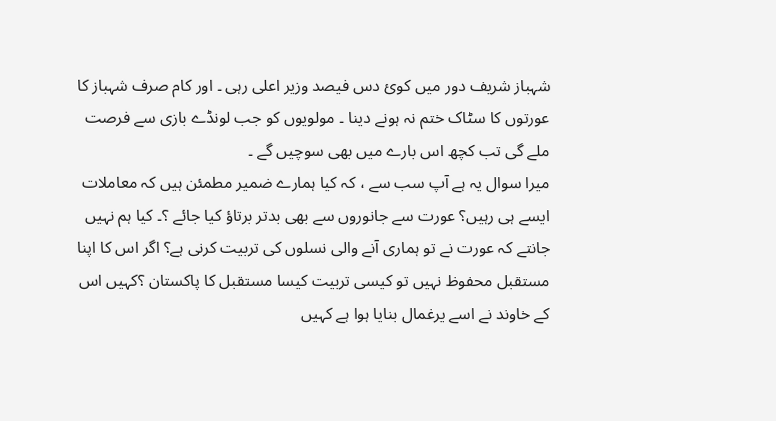شہباز شریف دور میں کوئ دس فیصد وزیر اعلی رہی ۔ اور کام صرف شہباز کا عورتوں کا سٹاک ختم نہ ہونے دینا ۔ مولویوں کو جب لونڈے بازی سے فرصت ملے گی تب کچھ اس بارے میں بھی سوچیں گے ۔
میرا سوال یہ ہے آپ سب سے ، کہ کیا ہمارے ضمیر مطمئن ہیں کہ معاملات ایسے ہی رہیں؟ عورت سے جانوروں سے بھی بدتر برتاؤ کیا جائے ؟۔ کیا ہم نہیں جانتے کہ عورت نے تو ہماری آنے والی نسلوں کی تربیت کرنی ہے؟ اگر اس کا اپنا مستقبل محفوظ نہیں تو کیسی تربیت کیسا مستقبل کا پاکستان ؟کہیں اس کے خاوند نے اسے یرغمال بنایا ہوا ہے کہیں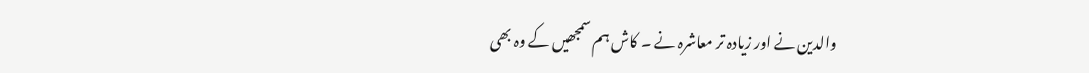والدین نے اور زیادہ تر معاشرہ نے ۔ کاش ہم سمجھیں کے وہ بھی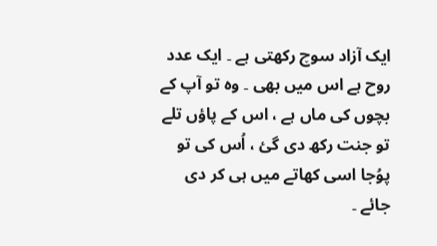ایک آزاد سوچ رکھتی ہے ۔ ایک عدد روح ہے اس میں بھی ۔ وہ تو آپ کے بچوں کی ماں ہے ، اس کے پاؤں تلے تو جنت رکھ دی گئ ، اُس کی تو پوُجا اسی کھاتے میں ہی کر دی جائے ۔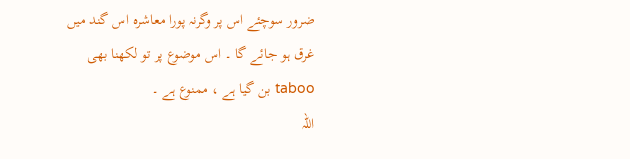ضرور سوچئے اس پر وگرنہ پورا معاشرہ اس گند میں غرق ہو جائے گا ۔ اس موضوع پر تو لکھنا بھی taboo بن گیا ہے ، ممنوع ہے ۔
اللہ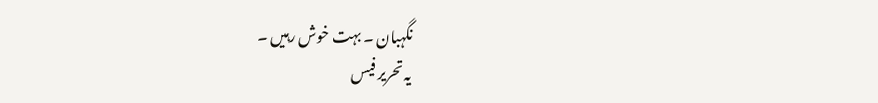نگہبان ۔ بہت خوش رہیں ۔
یہ تحریر فیس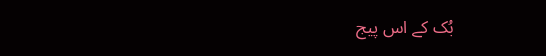بُک کے اس پیج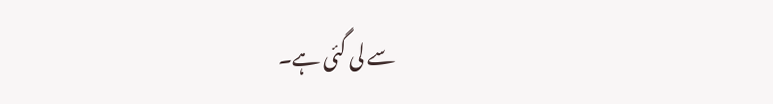سے لی گئی ہے۔